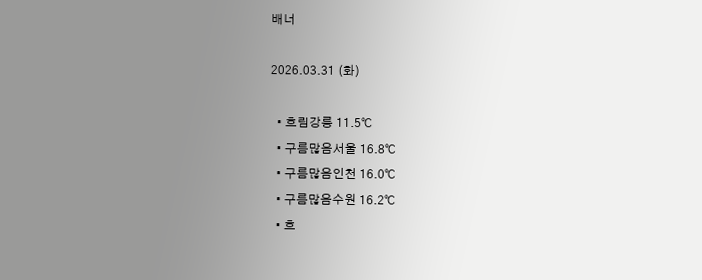배너

2026.03.31 (화)

  • 흐림강릉 11.5℃
  • 구름많음서울 16.8℃
  • 구름많음인천 16.0℃
  • 구름많음수원 16.2℃
  • 흐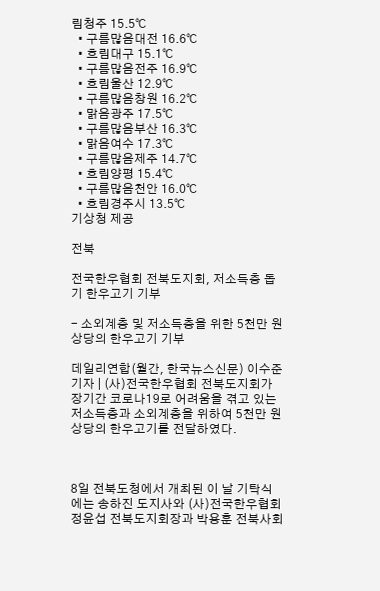림청주 15.5℃
  • 구름많음대전 16.6℃
  • 흐림대구 15.1℃
  • 구름많음전주 16.9℃
  • 흐림울산 12.9℃
  • 구름많음창원 16.2℃
  • 맑음광주 17.5℃
  • 구름많음부산 16.3℃
  • 맑음여수 17.3℃
  • 구름많음제주 14.7℃
  • 흐림양평 15.4℃
  • 구름많음천안 16.0℃
  • 흐림경주시 13.5℃
기상청 제공

전북

전국한우협회 전북도지회, 저소득층 돕기 한우고기 기부

- 소외계층 및 저소득층을 위한 5천만 원 상당의 한우고기 기부

데일리연합(월간, 한국뉴스신문) 이수준 기자 | (사)전국한우협회 전북도지회가 장기간 코로나19로 어려움을 겪고 있는 저소득층과 소외계층을 위하여 5천만 원 상당의 한우고기를 전달하였다.



8일 전북도청에서 개최된 이 날 기탁식에는 송하진 도지사와 (사)전국한우협회 정윤섭 전북도지회장과 박용훈 전북사회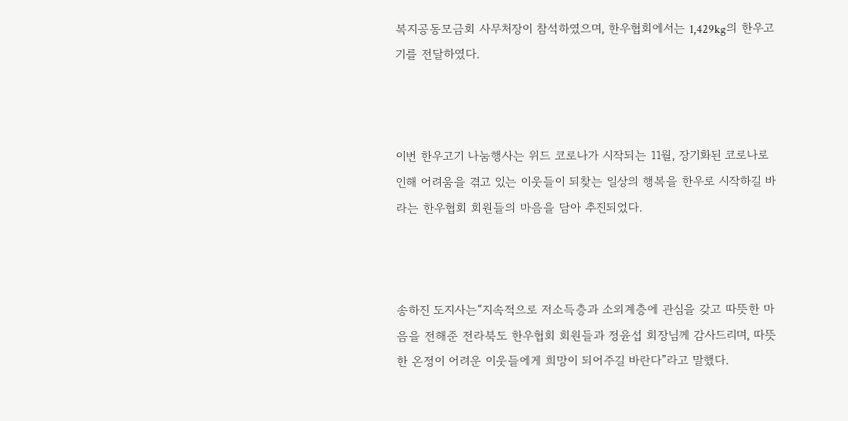복지공동모금회 사무처장이 참석하였으며, 한우협회에서는 1,429kg의 한우고기를 전달하였다.



이번 한우고기 나눔행사는 위드 코로나가 시작되는 11월, 장기화된 코로나로 인해 어려움을 겪고 있는 이웃들이 되찾는 일상의 행복을 한우로 시작하길 바라는 한우협회 회원들의 마음을 담아 추진되었다.



송하진 도지사는“지속적으로 저소득층과 소외계층에 관심을 갖고 따뜻한 마음을 전해준 전라북도 한우협회 회원들과 정윤섭 회장님께 감사드리며, 따뜻한 온정이 어려운 이웃들에게 희망이 되어주길 바란다”라고 말했다.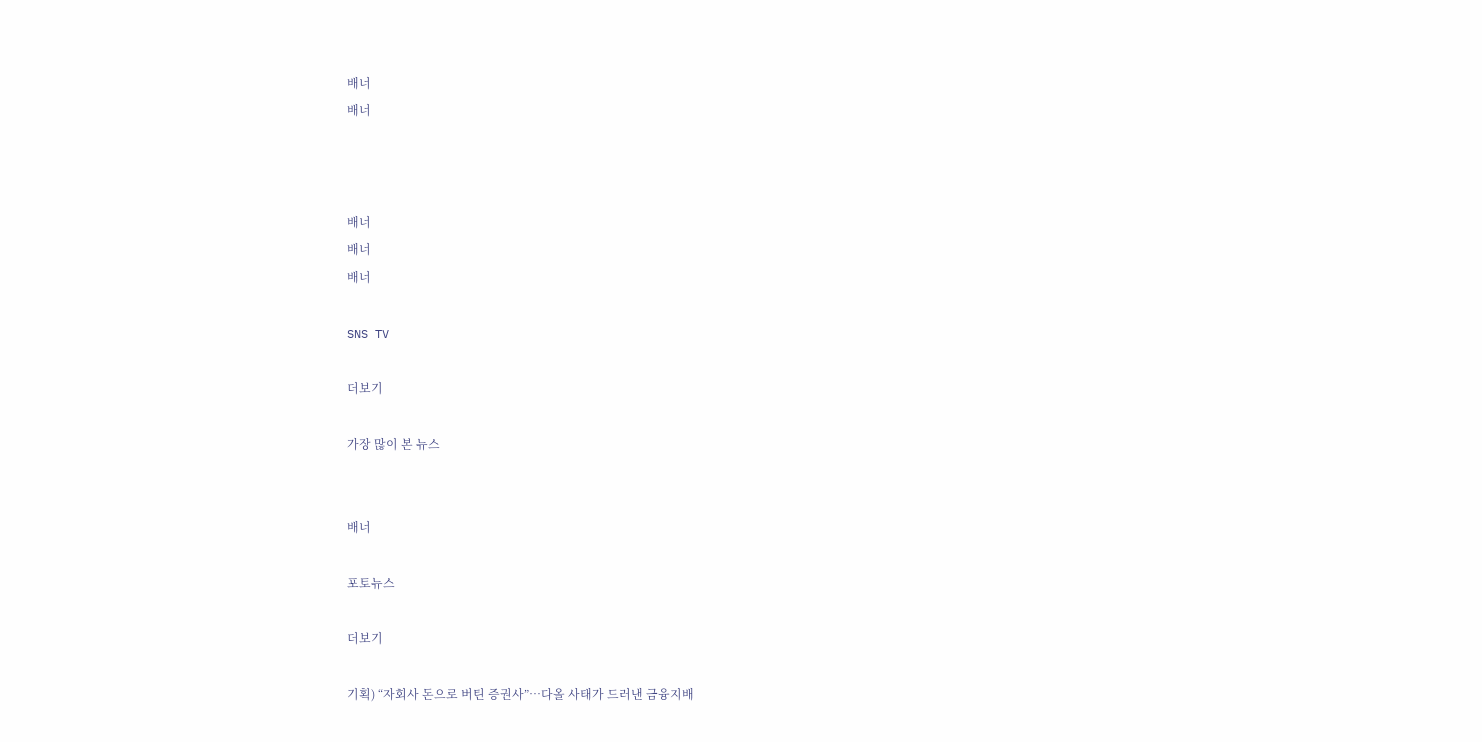배너
배너



배너
배너
배너

SNS TV

더보기

가장 많이 본 뉴스


배너

포토뉴스

더보기

기획) “자회사 돈으로 버틴 증권사”…다올 사태가 드러낸 금융지배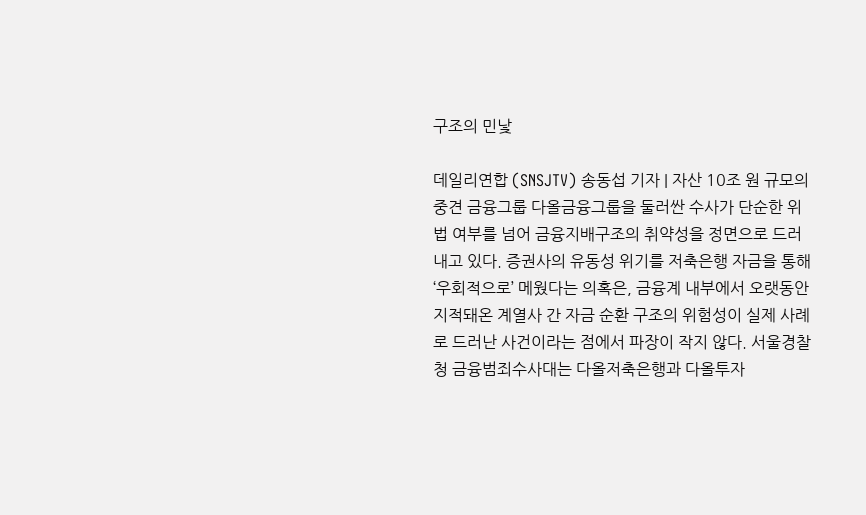구조의 민낯

데일리연합 (SNSJTV) 송동섭 기자 | 자산 10조 원 규모의 중견 금융그룹 다올금융그룹을 둘러싼 수사가 단순한 위법 여부를 넘어 금융지배구조의 취약성을 정면으로 드러내고 있다. 증권사의 유동성 위기를 저축은행 자금을 통해 ‘우회적으로’ 메웠다는 의혹은, 금융계 내부에서 오랫동안 지적돼온 계열사 간 자금 순환 구조의 위험성이 실제 사례로 드러난 사건이라는 점에서 파장이 작지 않다. 서울경찰청 금융범죄수사대는 다올저축은행과 다올투자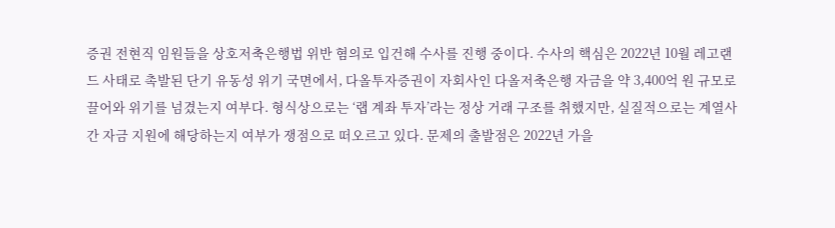증권 전현직 임원들을 상호저축은행법 위반 혐의로 입건해 수사를 진행 중이다. 수사의 핵심은 2022년 10월 레고랜드 사태로 촉발된 단기 유동성 위기 국면에서, 다올투자증권이 자회사인 다올저축은행 자금을 약 3,400억 원 규모로 끌어와 위기를 넘겼는지 여부다. 형식상으로는 ‘랩 계좌 투자’라는 정상 거래 구조를 취했지만, 실질적으로는 계열사 간 자금 지원에 해당하는지 여부가 쟁점으로 떠오르고 있다. 문제의 출발점은 2022년 가을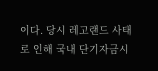이다. 당시 레고랜드 사태로 인해 국내 단기자금시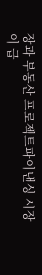장과 부동산 프로젝트파이낸싱 시장이 급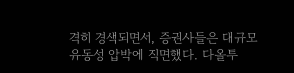격히 경색되면서, 증권사들은 대규모 유동성 압박에 직면했다. 다올투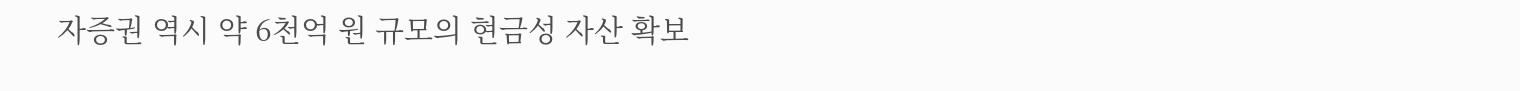자증권 역시 약 6천억 원 규모의 현금성 자산 확보